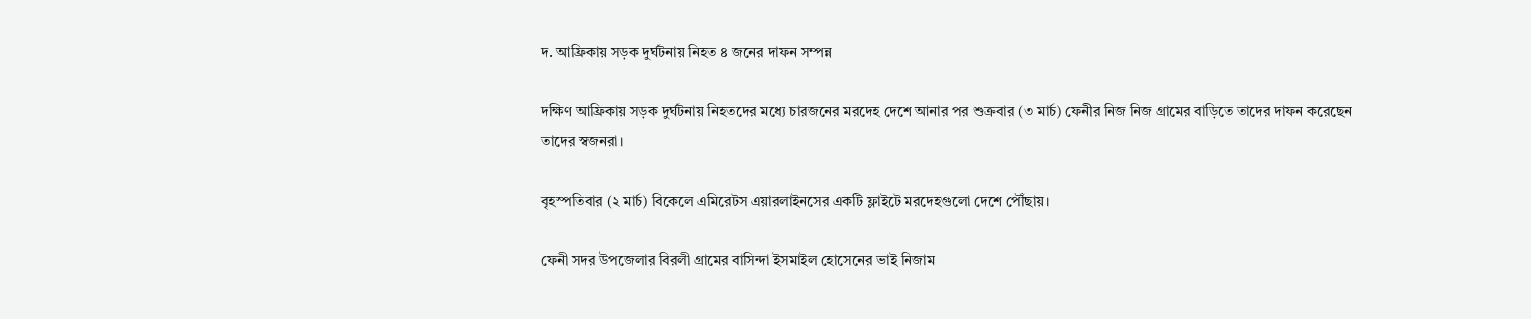দ. আফ্রিকায় সড়ক দুর্ঘটনায় নিহত ৪ জনের দাফন সম্পন্ন

দক্ষিণ আফ্রিকায় সড়ক দুর্ঘটনায় নিহতদের মধ্যে চারজনের মরদেহ দেশে আনার পর শুক্রবার (৩ মার্চ) ফেনীর নিজ নিজ গ্রামের বাড়িতে তাদের দাফন করেছেন তাদের স্বজনরা।

বৃহস্পতিবার (২ মার্চ) বিকেলে এমিরেটস এয়ারলাইনসের একটি ফ্লাইটে মরদেহগুলো দেশে পৌঁছায়।

ফেনী সদর উপজেলার বিরলী গ্রামের বাসিন্দা ইসমাইল হোসেনের ভাই নিজাম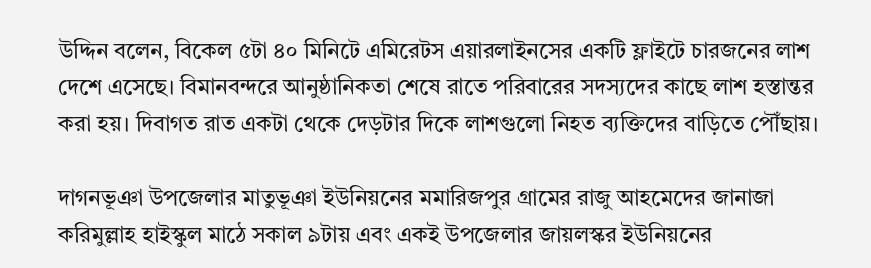উদ্দিন বলেন, বিকেল ৫টা ৪০ মিনিটে এমিরেটস এয়ারলাইনসের একটি ফ্লাইটে চারজনের লাশ দেশে এসেছে। বিমানবন্দরে আনুষ্ঠানিকতা শেষে রাতে পরিবারের সদস্যদের কাছে লাশ হস্তান্তর করা হয়। দিবাগত রাত একটা থেকে দেড়টার দিকে লাশগুলো নিহত ব্যক্তিদের বাড়িতে পৌঁছায়।

দাগনভূঞা উপজেলার মাতুভূঞা ইউনিয়নের মমারিজপুর গ্রামের রাজু আহমেদের জানাজা করিমুল্লাহ হাইস্কুল মাঠে সকাল ৯টায় এবং একই উপজেলার জায়লস্কর ইউনিয়নের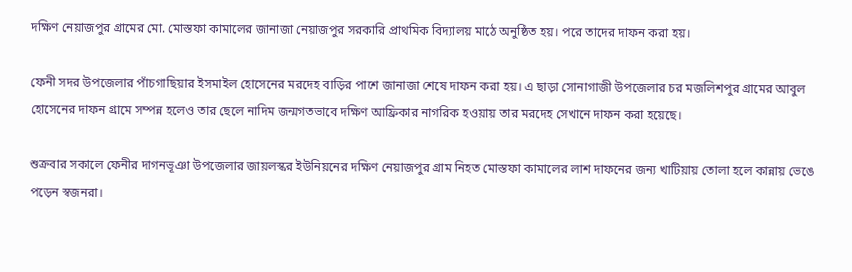দক্ষিণ নেয়াজপুর গ্রামের মো. মোস্তফা কামালের জানাজা নেয়াজপুর সরকারি প্রাথমিক বিদ্যালয় মাঠে অনুষ্ঠিত হয়। পরে তাদের দাফন করা হয়।

ফেনী সদর উপজেলার পাঁচগাছিয়ার ইসমাইল হোসেনের মরদেহ বাড়ির পাশে জানাজা শেষে দাফন করা হয়। এ ছাড়া সোনাগাজী উপজেলার চর মজলিশপুর গ্রামের আবুল হোসেনের দাফন গ্রামে সম্পন্ন হলেও তার ছেলে নাদিম জন্মগতভাবে দক্ষিণ আফ্রিকার নাগরিক হওয়ায় তার মরদেহ সেখানে দাফন করা হয়েছে।

শুক্রবার সকালে ফেনীর দাগনভূঞা উপজেলার জায়লস্কর ইউনিয়নের দক্ষিণ নেয়াজপুর গ্রাম নিহত মোস্তফা কামালের লাশ দাফনের জন্য খাটিয়ায় তোলা হলে কান্নায় ভেঙে পড়েন স্বজনরা।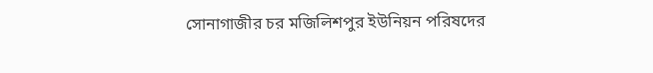সোনাগাজীর চর মজিলিশপুর ইউনিয়ন পরিষদের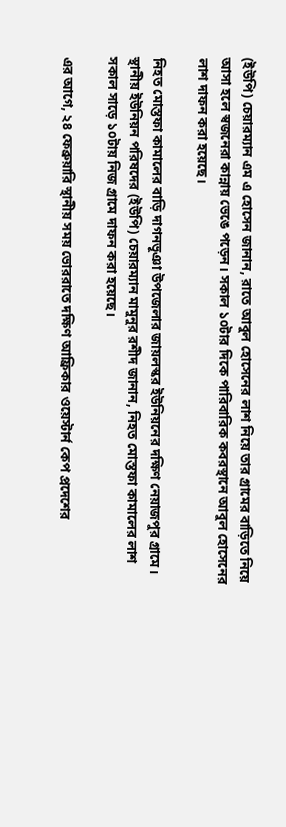(ইউপি) চেয়ারম্যান এম এ হোসেন জানান, রাতে আবুল হোসেনের লাশ নিয়ে তার গ্রামের বাড়িতে নিয়ে আসা হলে স্বজনেরা কান্নায় ভেঙে পড়েন। সকাল ১০টার দিকে পারিবারিক কবরস্থানে আবুল হোসেনের লাশ দাফন করা হয়েছে।

নিহত মোস্তফা কামালের বাড়ি দাগনভূঞা উপজেলার জায়লস্কর ইউনিয়নের দক্ষিণ নেয়াজপুর গ্রামে। স্থানীয় ইউনিয়ন পরিষদের (ইউপি) চেয়ারম্যান মামুনুর রশীদ জানান, নিহত মোস্তফা কামালের লাশ সকাল সাড়ে ১০টায় নিজ গ্রামে দাফন করা হয়েছে।

এর আগে, ২৪ ফেব্রুয়ারি স্থানীয় সময় ভোররাতে দক্ষিণ আফ্রিকার ওয়েস্টার্ন কেপ প্রদেশের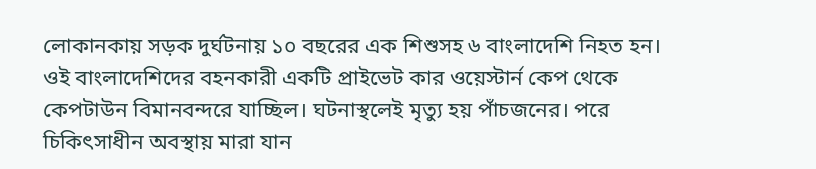লোকানকায় সড়ক দুর্ঘটনায় ১০ বছরের এক শিশুসহ ৬ বাংলাদেশি নিহত হন। ওই বাংলাদেশিদের বহনকারী একটি প্রাইভেট কার ওয়েস্টার্ন কেপ থেকে কেপটাউন বিমানবন্দরে যাচ্ছিল। ঘটনাস্থলেই মৃত্যু হয় পাঁচজনের। পরে চিকিৎসাধীন অবস্থায় মারা যান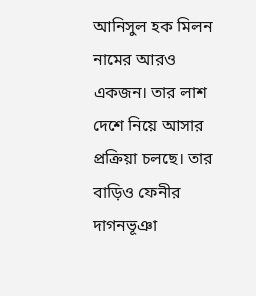আনিসুল হক মিলন নামের আরও একজন। তার লাশ দেশে নিয়ে আসার প্রক্রিয়া চলছে। তার বাড়িও ফেনীর দাগনভূঞা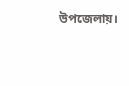উপজেলায়।